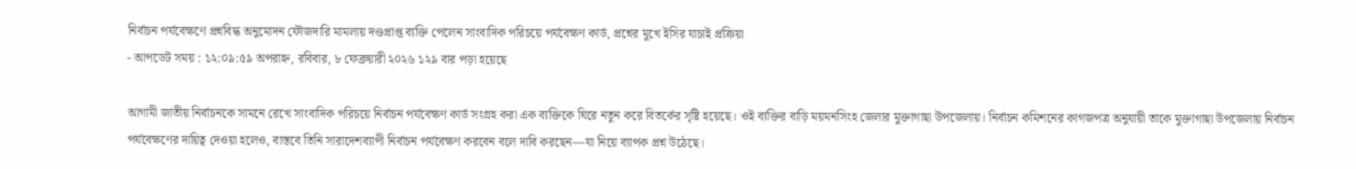নির্বাচন পর্যবেক্ষণে প্রশ্নবিদ্ধ অনুমোদন ফৌজদারি মামলায় দণ্ডপ্রাপ্ত ব্যক্তি পেলেন সাংবাদিক পরিচয়ে পর্যবেক্ষণ কার্ড, প্রশ্নের মুখে ইসির যাচাই প্রক্রিয়া
- আপডেট সময় : ১২:০৯:৫৯ অপরাহ্ন, রবিবার, ৮ ফেব্রুয়ারী ২০২৬ ১২৯ বার পড়া হয়েছে

আগামী জাতীয় নির্বাচনকে সামনে রেখে সাংবাদিক পরিচয়ে নির্বাচন পর্যবেক্ষণ কার্ড সংগ্রহ করা এক ব্যক্তিকে ঘিরে নতুন করে বিতর্কের সৃষ্টি হয়েছে। ওই ব্যক্তির বাড়ি ময়মনসিংহ জেলার মুক্তাগাছা উপজেলায়। নির্বাচন কমিশনের কাগজপত্র অনুযায়ী তাকে মুক্তাগাছা উপজেলায় নির্বাচন পর্যবেক্ষণের দায়িত্ব দেওয়া হলেও, বাস্তবে তিনি সারাদেশব্যাপী নির্বাচন পর্যবেক্ষণ করবেন বলে দাবি করছেন—যা নিয়ে ব্যাপক প্রশ্ন উঠেছে।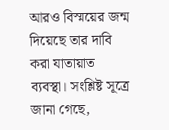আরও বিস্ময়ের জন্ম দিয়েছে তার দাবি করা যাতায়াত ব্যবস্থা। সংশ্লিষ্ট সূত্রে জানা গেছে,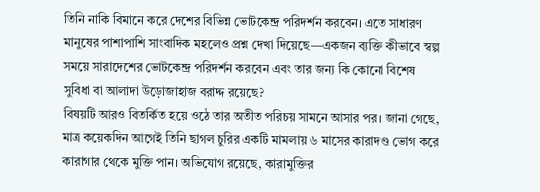তিনি নাকি বিমানে করে দেশের বিভিন্ন ভোটকেন্দ্র পরিদর্শন করবেন। এতে সাধারণ মানুষের পাশাপাশি সাংবাদিক মহলেও প্রশ্ন দেখা দিয়েছে—একজন ব্যক্তি কীভাবে স্বল্প সময়ে সারাদেশের ভোটকেন্দ্র পরিদর্শন করবেন এবং তার জন্য কি কোনো বিশেষ সুবিধা বা আলাদা উড়োজাহাজ বরাদ্দ রয়েছে?
বিষয়টি আরও বিতর্কিত হয়ে ওঠে তার অতীত পরিচয় সামনে আসার পর। জানা গেছে, মাত্র কয়েকদিন আগেই তিনি ছাগল চুরির একটি মামলায় ৬ মাসের কারাদণ্ড ভোগ করে কারাগার থেকে মুক্তি পান। অভিযোগ রয়েছে, কারামুক্তির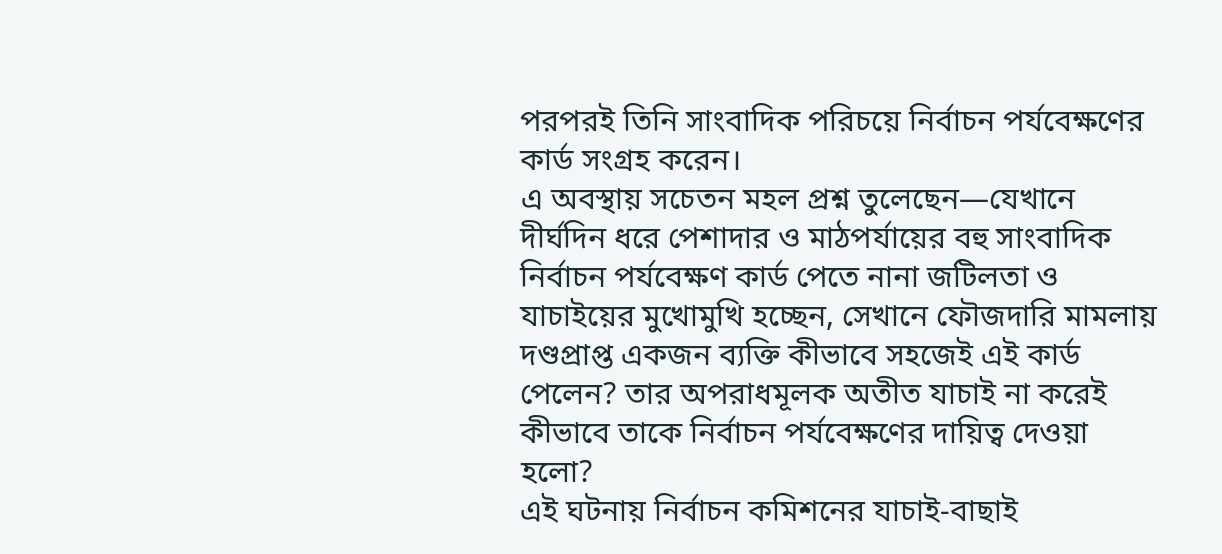পরপরই তিনি সাংবাদিক পরিচয়ে নির্বাচন পর্যবেক্ষণের কার্ড সংগ্রহ করেন।
এ অবস্থায় সচেতন মহল প্রশ্ন তুলেছেন—যেখানে দীর্ঘদিন ধরে পেশাদার ও মাঠপর্যায়ের বহু সাংবাদিক নির্বাচন পর্যবেক্ষণ কার্ড পেতে নানা জটিলতা ও যাচাইয়ের মুখোমুখি হচ্ছেন, সেখানে ফৌজদারি মামলায় দণ্ডপ্রাপ্ত একজন ব্যক্তি কীভাবে সহজেই এই কার্ড পেলেন? তার অপরাধমূলক অতীত যাচাই না করেই কীভাবে তাকে নির্বাচন পর্যবেক্ষণের দায়িত্ব দেওয়া হলো?
এই ঘটনায় নির্বাচন কমিশনের যাচাই-বাছাই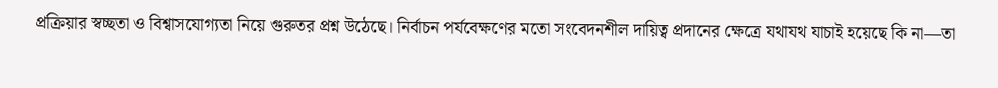প্রক্রিয়ার স্বচ্ছতা ও বিশ্বাসযোগ্যতা নিয়ে গুরুতর প্রশ্ন উঠেছে। নির্বাচন পর্যবেক্ষণের মতো সংবেদনশীল দায়িত্ব প্রদানের ক্ষেত্রে যথাযথ যাচাই হয়েছে কি না—তা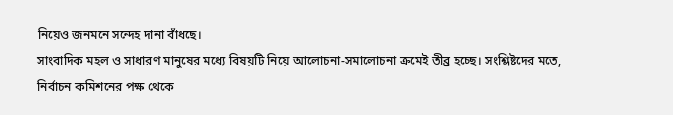নিয়েও জনমনে সন্দেহ দানা বাঁধছে।
সাংবাদিক মহল ও সাধারণ মানুষের মধ্যে বিষয়টি নিয়ে আলোচনা-সমালোচনা ক্রমেই তীব্র হচ্ছে। সংশ্লিষ্টদের মতে, নির্বাচন কমিশনের পক্ষ থেকে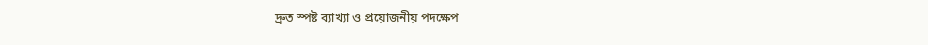দ্রুত স্পষ্ট ব্যাখ্যা ও প্রয়োজনীয় পদক্ষেপ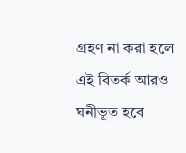গ্রহণ না করা হলে এই বিতর্ক আরও ঘনীভূত হবে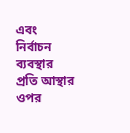এবং নির্বাচন ব্যবস্থার প্রতি আস্থার ওপর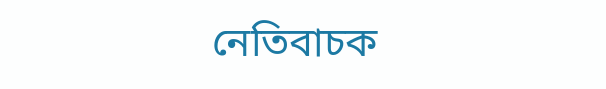নেতিবাচক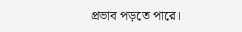প্রভাব পড়তে পারে।